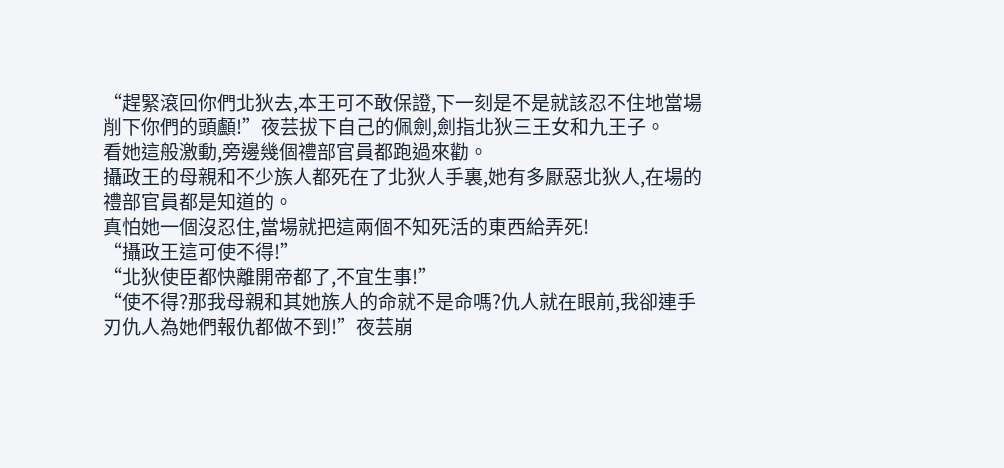“趕緊滾回你們北狄去,本王可不敢保證,下一刻是不是就該忍不住地當場削下你們的頭顱!”夜芸拔下自己的佩劍,劍指北狄三王女和九王子。
看她這般激動,旁邊幾個禮部官員都跑過來勸。
攝政王的母親和不少族人都死在了北狄人手裏,她有多厭惡北狄人,在場的禮部官員都是知道的。
真怕她一個沒忍住,當場就把這兩個不知死活的東西給弄死!
“攝政王這可使不得!”
“北狄使臣都快離開帝都了,不宜生事!”
“使不得?那我母親和其她族人的命就不是命嗎?仇人就在眼前,我卻連手刃仇人為她們報仇都做不到!”夜芸崩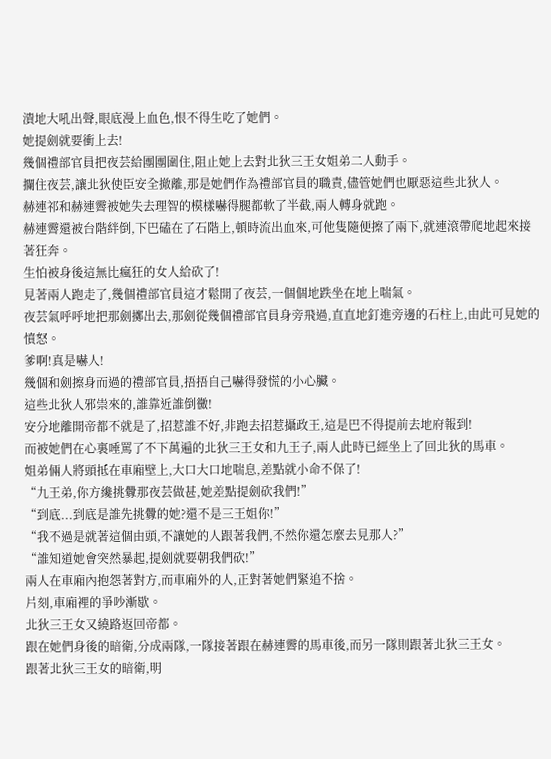潰地大吼出聲,眼底漫上血色,恨不得生吃了她們。
她提劍就要衝上去!
幾個禮部官員把夜芸給團團圍住,阻止她上去對北狄三王女姐弟二人動手。
攔住夜芸,讓北狄使臣安全撤離,那是她們作為禮部官員的職責,儘管她們也厭惡這些北狄人。
赫連祁和赫連霽被她失去理智的模樣嚇得腿都軟了半截,兩人轉身就跑。
赫連霽還被台階絆倒,下巴磕在了石階上,頓時流出血來,可他隻隨便擦了兩下,就連滾帶爬地起來接著狂奔。
生怕被身後這無比瘋狂的女人給砍了!
見著兩人跑走了,幾個禮部官員這才鬆開了夜芸,一個個地跌坐在地上喘氣。
夜芸氣呼呼地把那劍擲出去,那劍從幾個禮部官員身旁飛過,直直地釘進旁邊的石柱上,由此可見她的憤怒。
爹啊!真是嚇人!
幾個和劍擦身而過的禮部官員,捂捂自己嚇得發慌的小心臟。
這些北狄人邪祟來的,誰靠近誰倒黴!
安分地離開帝都不就是了,招惹誰不好,非跑去招惹攝政王,這是巴不得提前去地府報到!
而被她們在心裏唾罵了不下萬遍的北狄三王女和九王子,兩人此時已經坐上了回北狄的馬車。
姐弟倆人將頭抵在車廂壁上,大口大口地喘息,差點就小命不保了!
“九王弟,你方纔挑釁那夜芸做甚,她差點提劍砍我們!”
“到底...到底是誰先挑釁的她?還不是三王姐你!”
“我不過是就著這個由頭,不讓她的人跟著我們,不然你還怎麼去見那人?”
“誰知道她會突然暴起,提劍就要朝我們砍!”
兩人在車廂內抱怨著對方,而車廂外的人,正對著她們緊追不捨。
片刻,車廂裡的爭吵漸歇。
北狄三王女又繞路返回帝都。
跟在她們身後的暗衛,分成兩隊,一隊接著跟在赫連霽的馬車後,而另一隊則跟著北狄三王女。
跟著北狄三王女的暗衛,明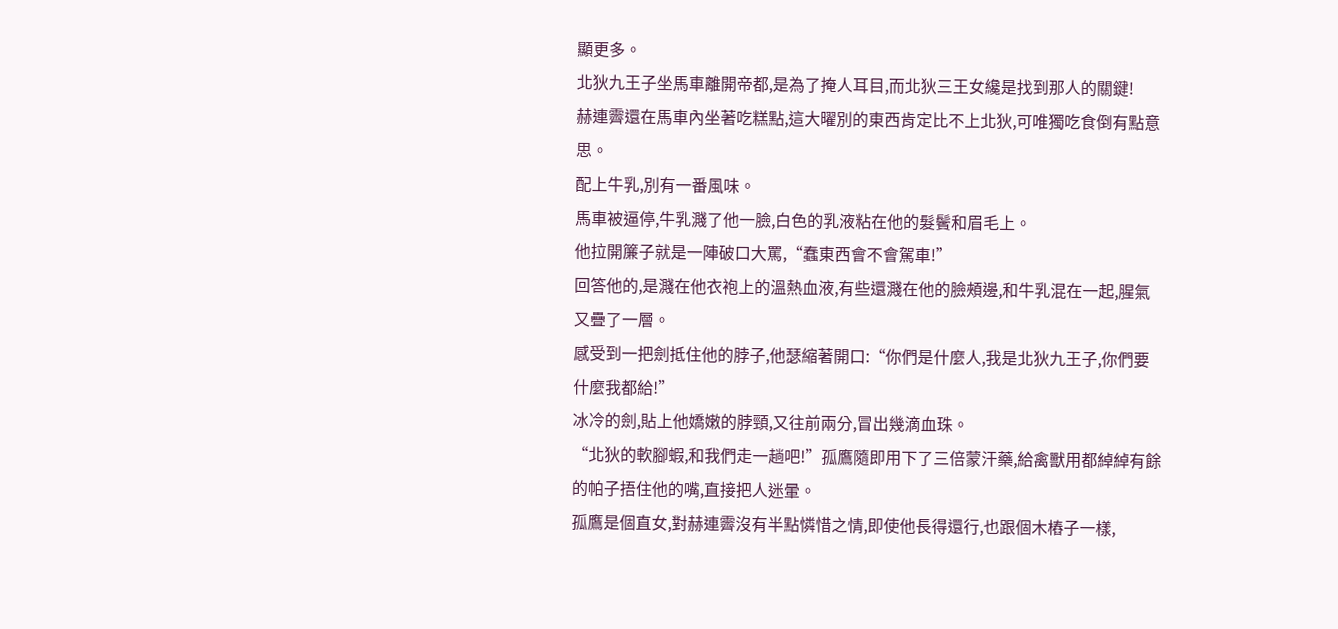顯更多。
北狄九王子坐馬車離開帝都,是為了掩人耳目,而北狄三王女纔是找到那人的關鍵!
赫連霽還在馬車內坐著吃糕點,這大曜別的東西肯定比不上北狄,可唯獨吃食倒有點意思。
配上牛乳,別有一番風味。
馬車被逼停,牛乳濺了他一臉,白色的乳液粘在他的髮鬢和眉毛上。
他拉開簾子就是一陣破口大罵,“蠢東西會不會駕車!”
回答他的,是濺在他衣袍上的溫熱血液,有些還濺在他的臉頰邊,和牛乳混在一起,腥氣又疊了一層。
感受到一把劍抵住他的脖子,他瑟縮著開口:“你們是什麼人,我是北狄九王子,你們要什麼我都給!”
冰冷的劍,貼上他嬌嫩的脖頸,又往前兩分,冒出幾滴血珠。
“北狄的軟腳蝦,和我們走一趟吧!”孤鷹隨即用下了三倍蒙汗藥,給禽獸用都綽綽有餘的帕子捂住他的嘴,直接把人迷暈。
孤鷹是個直女,對赫連霽沒有半點憐惜之情,即使他長得還行,也跟個木樁子一樣,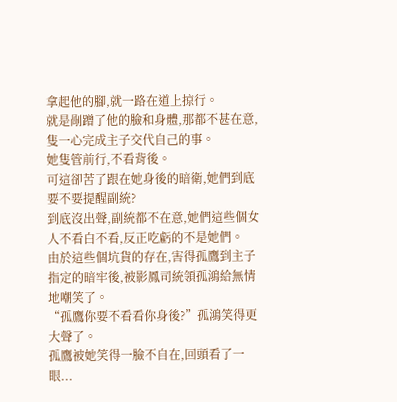拿起他的腳,就一路在道上掠行。
就是剮蹭了他的臉和身體,那都不甚在意,隻一心完成主子交代自己的事。
她隻管前行,不看背後。
可這卻苦了跟在她身後的暗衛,她們到底要不要提醒副統?
到底沒出聲,副統都不在意,她們這些個女人不看白不看,反正吃虧的不是她們。
由於這些個坑貨的存在,害得孤鷹到主子指定的暗牢後,被影鳳司統領孤鴻給無情地嘲笑了。
“孤鷹你要不看看你身後?”孤鴻笑得更大聲了。
孤鷹被她笑得一臉不自在,回頭看了一眼...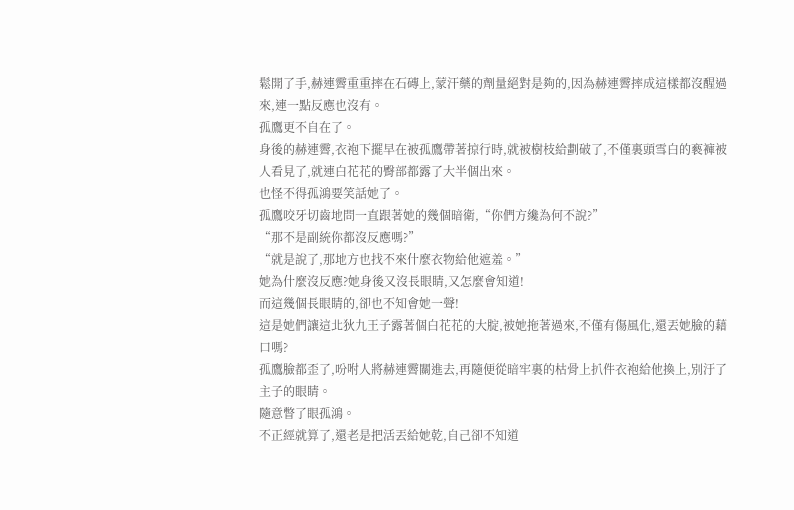鬆開了手,赫連霽重重摔在石磚上,蒙汗藥的劑量絕對是夠的,因為赫連霽摔成這樣都沒醒過來,連一點反應也沒有。
孤鷹更不自在了。
身後的赫連霽,衣袍下擺早在被孤鷹帶著掠行時,就被樹枝給劃破了,不僅裏頭雪白的褻褲被人看見了,就連白花花的臀部都露了大半個出來。
也怪不得孤鴻要笑話她了。
孤鷹咬牙切齒地問一直跟著她的幾個暗衛,“你們方纔為何不說?”
“那不是副統你都沒反應嗎?”
“就是說了,那地方也找不來什麼衣物給他遮羞。”
她為什麼沒反應?她身後又沒長眼睛,又怎麼會知道!
而這幾個長眼睛的,卻也不知會她一聲!
這是她們讓這北狄九王子露著個白花花的大腚,被她拖著過來,不僅有傷風化,還丟她臉的藉口嗎?
孤鷹臉都歪了,吩咐人將赫連霽關進去,再隨便從暗牢裏的枯骨上扒件衣袍給他換上,別汙了主子的眼睛。
隨意瞥了眼孤鴻。
不正經就算了,還老是把活丟給她乾,自己卻不知道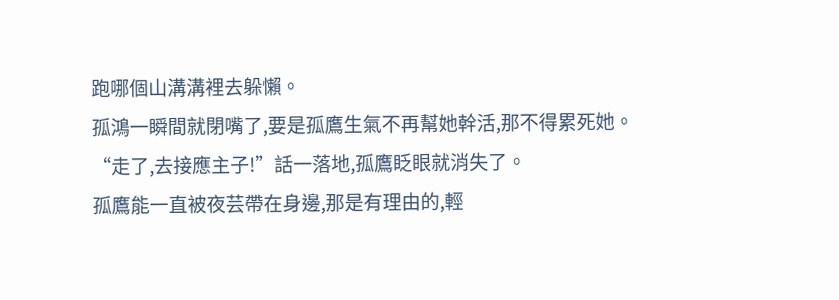跑哪個山溝溝裡去躲懶。
孤鴻一瞬間就閉嘴了,要是孤鷹生氣不再幫她幹活,那不得累死她。
“走了,去接應主子!”話一落地,孤鷹眨眼就消失了。
孤鷹能一直被夜芸帶在身邊,那是有理由的,輕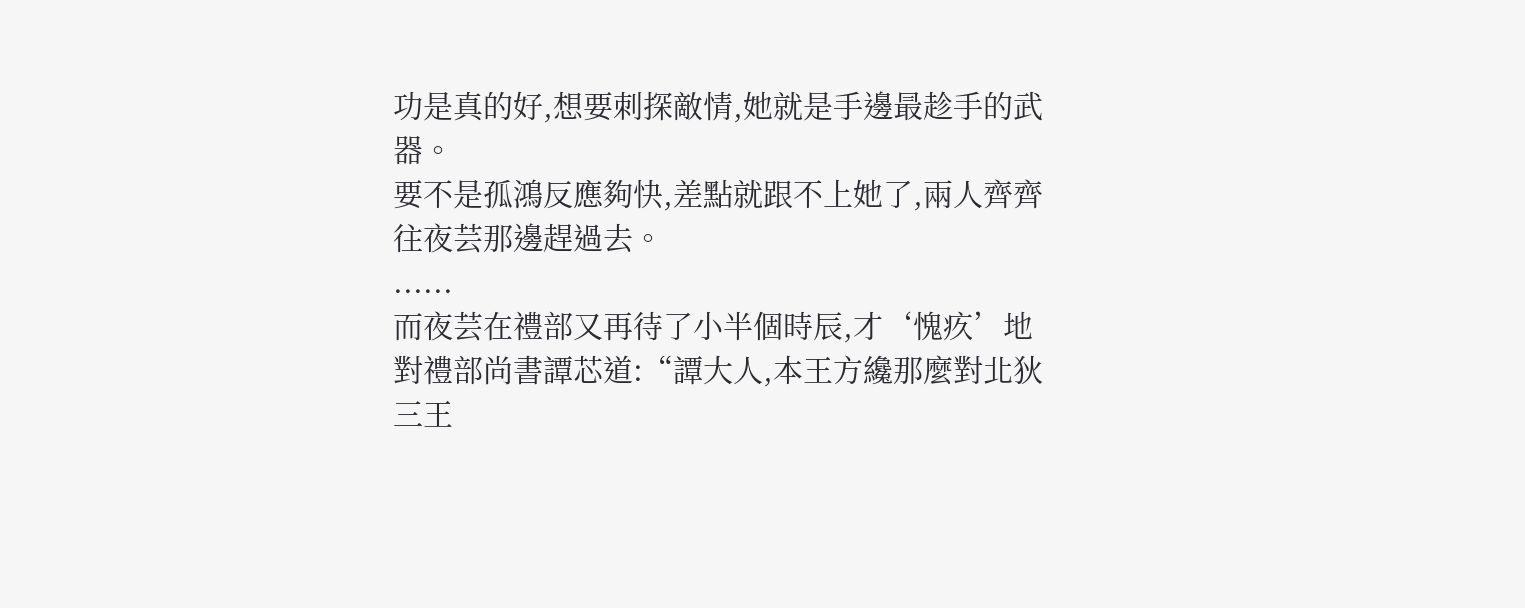功是真的好,想要刺探敵情,她就是手邊最趁手的武器。
要不是孤鴻反應夠快,差點就跟不上她了,兩人齊齊往夜芸那邊趕過去。
......
而夜芸在禮部又再待了小半個時辰,才‘愧疚’地對禮部尚書譚芯道:“譚大人,本王方纔那麼對北狄三王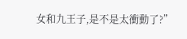女和九王子,是不是太衝動了?”